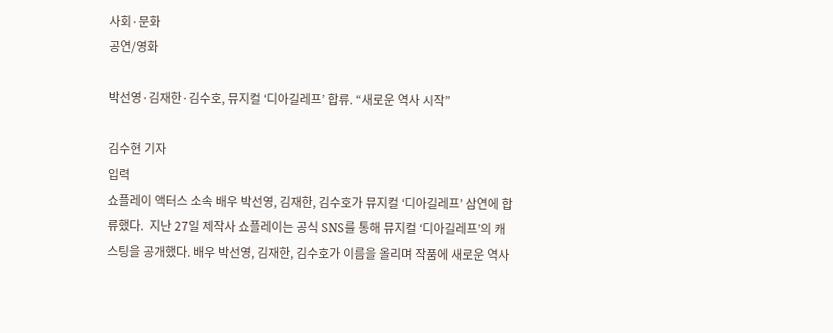사회·문화
공연/영화

박선영·김재한·김수호, 뮤지컬 ‘디아길레프’ 합류. “새로운 역사 시작”

김수현 기자
입력
쇼플레이 액터스 소속 배우 박선영, 김재한, 김수호가 뮤지컬 ‘디아길레프’ 삼연에 합류했다.  지난 27일 제작사 쇼플레이는 공식 SNS를 통해 뮤지컬 ‘디아길레프’의 캐스팅을 공개했다. 배우 박선영, 김재한, 김수호가 이름을 올리며 작품에 새로운 역사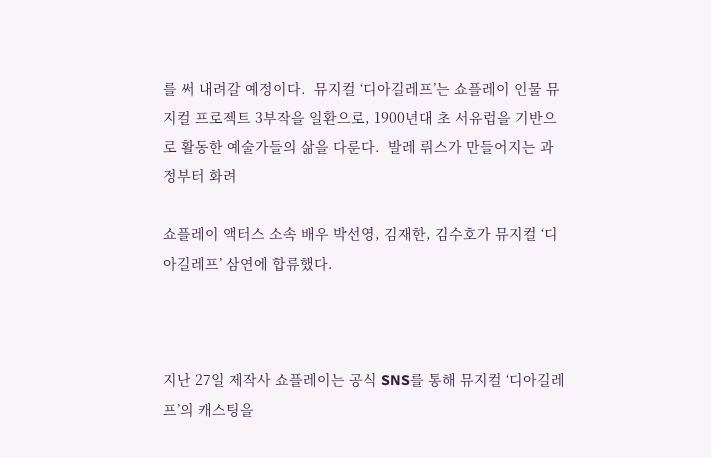를 써 내려갈 예정이다.  뮤지컬 ‘디아길레프’는 쇼플레이 인물 뮤지컬 프로젝트 3부작을 일환으로, 1900년대 초 서유럽을 기반으로 활동한 예술가들의 삶을 다룬다.  발레 뤼스가 만들어지는 과정부터 화려

쇼플레이 액터스 소속 배우 박선영, 김재한, 김수호가 뮤지컬 ‘디아길레프’ 삼연에 합류했다.



지난 27일 제작사 쇼플레이는 공식 SNS를 통해 뮤지컬 ‘디아길레프’의 캐스팅을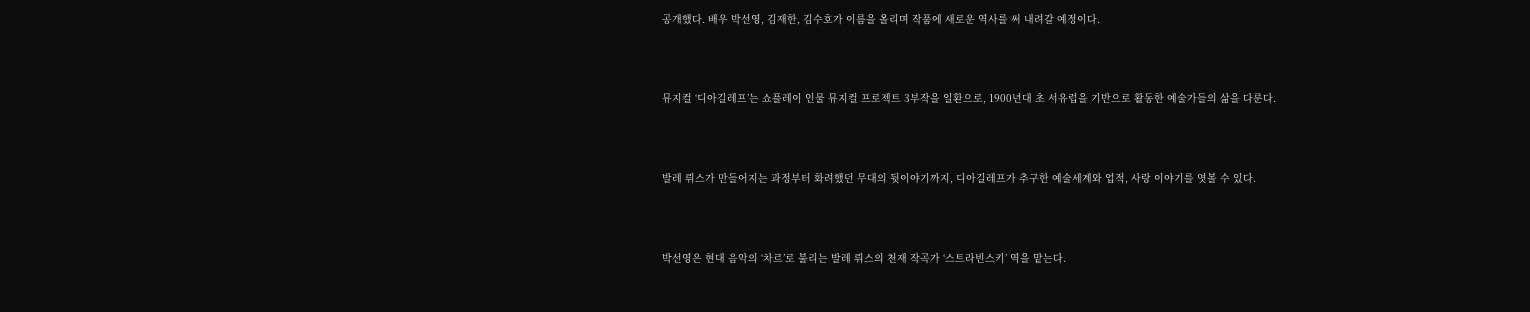공개했다. 배우 박선영, 김재한, 김수호가 이름을 올리며 작품에 새로운 역사를 써 내려갈 예정이다.



뮤지컬 ‘디아길레프’는 쇼플레이 인물 뮤지컬 프로젝트 3부작을 일환으로, 1900년대 초 서유럽을 기반으로 활동한 예술가들의 삶을 다룬다.



발레 뤼스가 만들어지는 과정부터 화려했던 무대의 뒷이야기까지, 디아길레프가 추구한 예술세계와 업적, 사랑 이야기를 엿볼 수 있다.



박선영은 현대 음악의 ‘차르’로 불리는 발레 뤼스의 천재 작곡가 ‘스트라빈스키’ 역을 맡는다.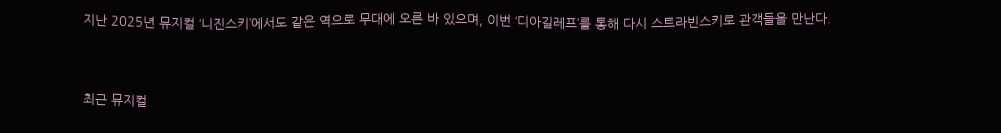지난 2025년 뮤지컬 ‘니진스키’에서도 같은 역으로 무대에 오른 바 있으며, 이번 ‘디아길레프’를 통해 다시 스트라빈스키로 관객들을 만난다.



최근 뮤지컬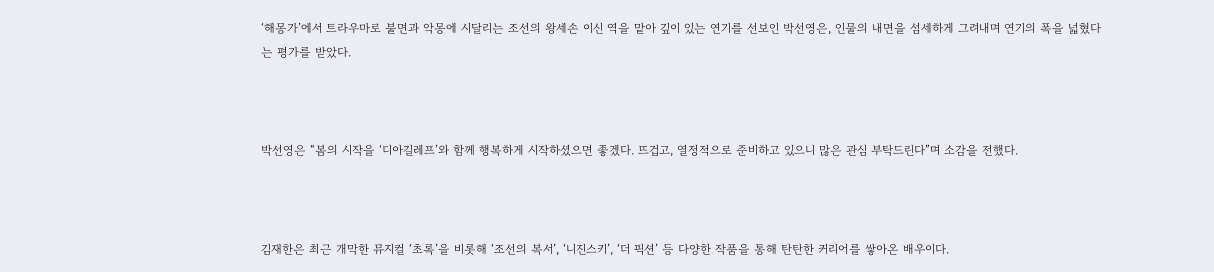‘해몽가’에서 트라우마로 불면과 악몽에 시달리는 조선의 왕세손 이신 역을 맡아 깊이 있는 연기를 선보인 박선영은, 인물의 내면을 섬세하게 그려내며 연기의 폭을 넓혔다는 평가를 받았다.



박선영은 “봄의 시작을 ‘디아길레프’와 함께 행복하게 시작하셨으면 좋겠다. 뜨겁고, 열정적으로 준비하고 있으니 많은 관심 부탁드린다”며 소감을 전했다.



김재한은 최근 개막한 뮤지컬 ‘초록’을 비롯해 ‘조선의 복서’, ‘니진스키’, ‘더 픽션’ 등 다양한 작품을 통해 탄탄한 커리어를 쌓아온 배우이다.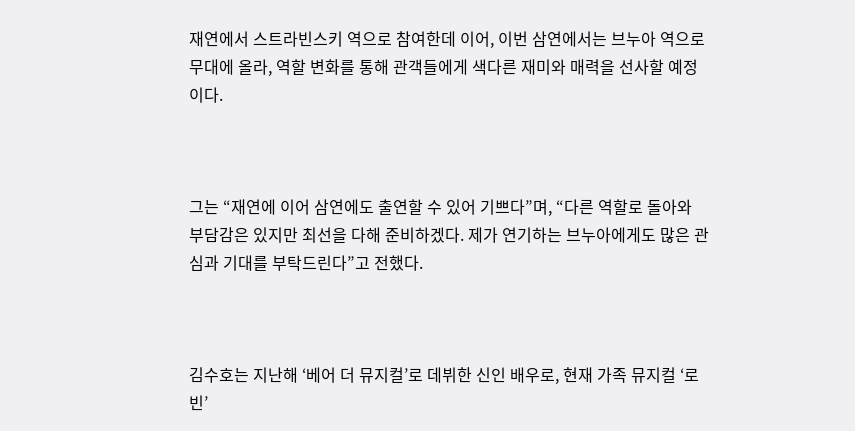재연에서 스트라빈스키 역으로 참여한데 이어, 이번 삼연에서는 브누아 역으로 무대에 올라, 역할 변화를 통해 관객들에게 색다른 재미와 매력을 선사할 예정이다.



그는 “재연에 이어 삼연에도 출연할 수 있어 기쁘다”며, “다른 역할로 돌아와 부담감은 있지만 최선을 다해 준비하겠다. 제가 연기하는 브누아에게도 많은 관심과 기대를 부탁드린다”고 전했다.



김수호는 지난해 ‘베어 더 뮤지컬’로 데뷔한 신인 배우로, 현재 가족 뮤지컬 ‘로빈’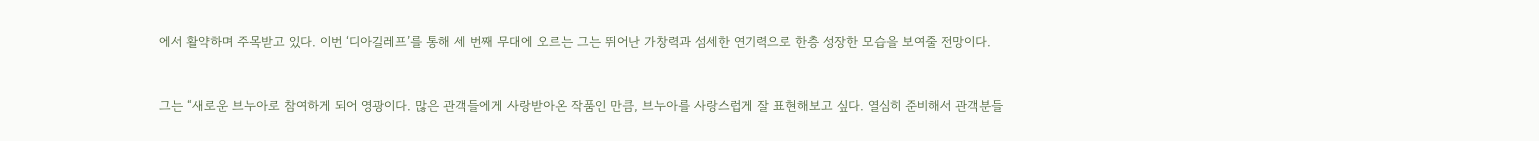에서 활약하며 주목받고 있다. 이번 ‘디아길레프’를 통해 세 번째 무대에 오르는 그는 뛰어난 가창력과 섬세한 연기력으로 한층 성장한 모습을 보여줄 전망이다.



그는 “새로운 브누아로 참여하게 되어 영광이다. 많은 관객들에게 사랑받아온 작품인 만큼, 브누아를 사랑스럽게 잘 표현해보고 싶다. 열심히 준비해서 관객분들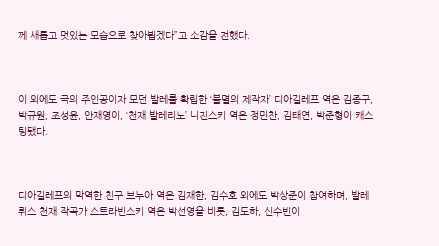께 새롭고 멋있는 모습으로 찾아뵙겠다”고 소감을 전했다.



이 외에도 극의 주인공이자 모던 발레를 확립한 ‘불멸의 제작자’ 디아길레프 역은 김종구, 박규원, 조성윤, 안재영이, ‘천재 발레리노’ 니진스키 역은 정민찬, 김태연, 박준형이 캐스팅됐다.



디아길레프의 막역한 친구 브누아 역은 김재한, 김수호 외에도 박상준이 참여하며, 발레 뤼스 천재 작곡가 스트라빈스키 역은 박선영을 비롯, 김도하, 신수빈이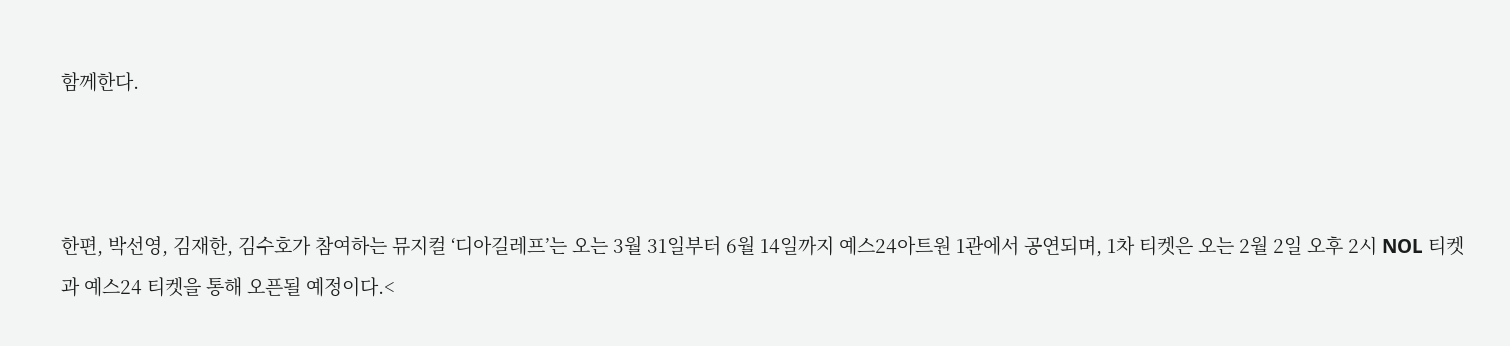함께한다.



한편, 박선영, 김재한, 김수호가 참여하는 뮤지컬 ‘디아길레프’는 오는 3월 31일부터 6월 14일까지 예스24아트원 1관에서 공연되며, 1차 티켓은 오는 2월 2일 오후 2시 NOL 티켓과 예스24 티켓을 통해 오픈될 예정이다.<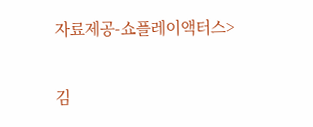자료제공-쇼플레이액터스>

김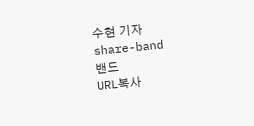수현 기자
share-band
밴드
URL복사